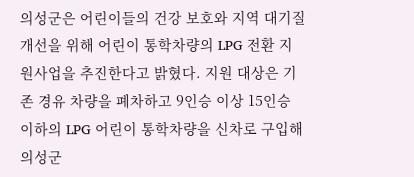의성군은 어린이들의 건강 보호와 지역 대기질 개선을 위해 어린이 통학차량의 LPG 전환 지원사업을 추진한다고 밝혔다. 지원 대상은 기존 경유 차량을 폐차하고 9인승 이상 15인승 이하의 LPG 어린이 통학차량을 신차로 구입해 의성군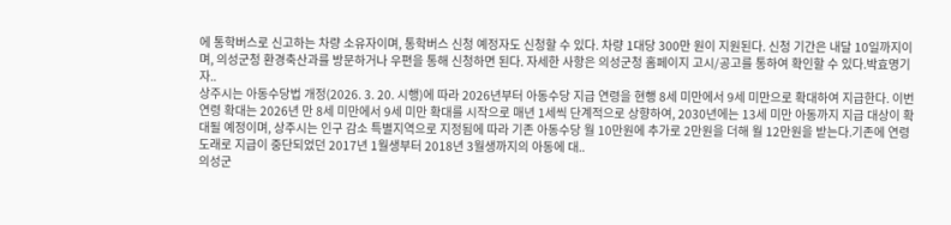에 통학버스로 신고하는 차량 소유자이며, 통학버스 신청 예정자도 신청할 수 있다. 차량 1대당 300만 원이 지원된다. 신청 기간은 내달 10일까지이며, 의성군청 환경축산과를 방문하거나 우편을 통해 신청하면 된다. 자세한 사항은 의성군청 홈페이지 고시/공고를 통하여 확인할 수 있다.박효명기자..
상주시는 아동수당법 개정(2026. 3. 20. 시행)에 따라 2026년부터 아동수당 지급 연령을 현행 8세 미만에서 9세 미만으로 확대하여 지급한다. 이번 연령 확대는 2026년 만 8세 미만에서 9세 미만 확대를 시작으로 매년 1세씩 단계적으로 상향하여, 2030년에는 13세 미만 아동까지 지급 대상이 확대될 예정이며, 상주시는 인구 감소 특별지역으로 지정됨에 따라 기존 아동수당 월 10만원에 추가로 2만원을 더해 월 12만원을 받는다.기존에 연령 도래로 지급이 중단되었던 2017년 1월생부터 2018년 3월생까지의 아동에 대..
의성군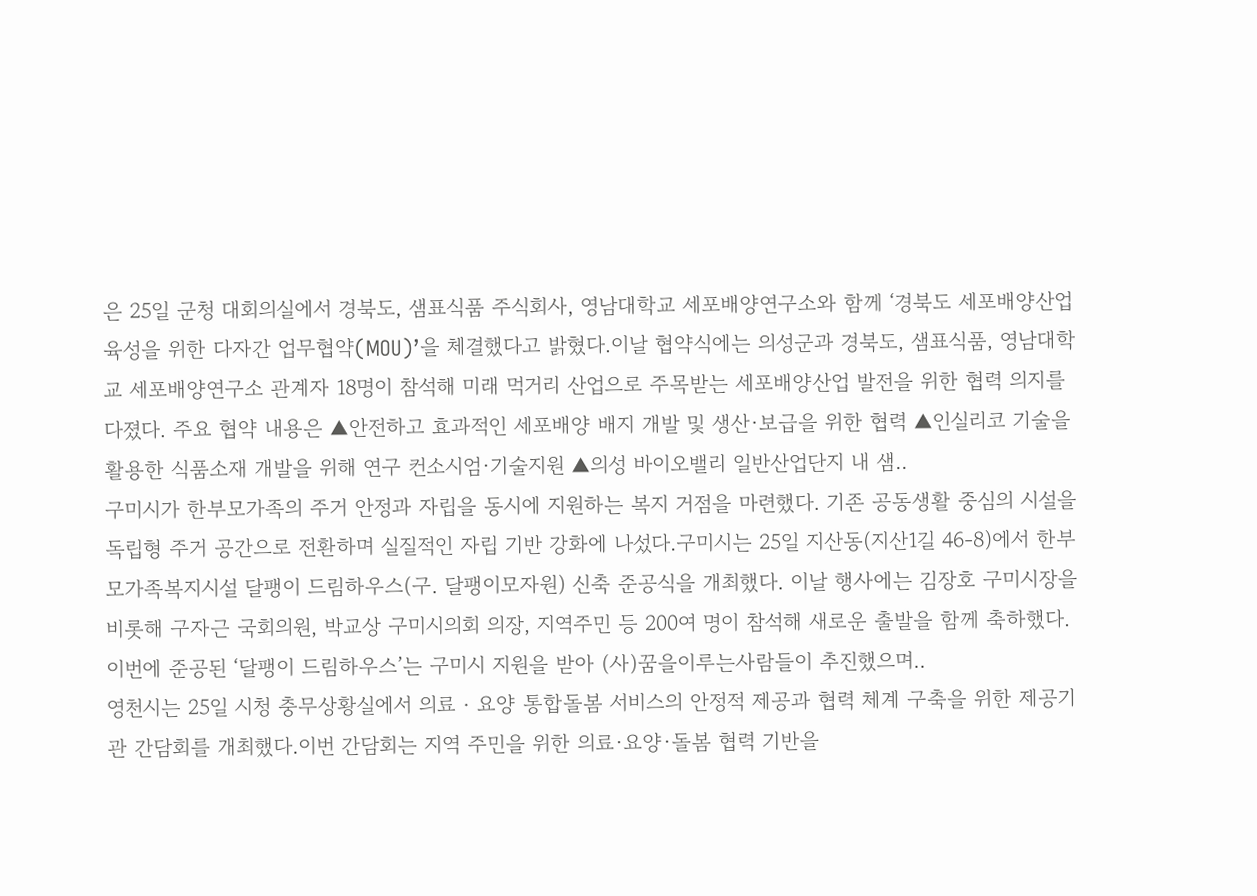은 25일 군청 대회의실에서 경북도, 샘표식품 주식회사, 영남대학교 세포배양연구소와 함께 ‘경북도 세포배양산업 육성을 위한 다자간 업무협약(MOU)’을 체결했다고 밝혔다.이날 협약식에는 의성군과 경북도, 샘표식품, 영남대학교 세포배양연구소 관계자 18명이 참석해 미래 먹거리 산업으로 주목받는 세포배양산업 발전을 위한 협력 의지를 다졌다. 주요 협약 내용은 ▲안전하고 효과적인 세포배양 배지 개발 및 생산·보급을 위한 협력 ▲인실리코 기술을 활용한 식품소재 개발을 위해 연구 컨소시엄·기술지원 ▲의성 바이오밸리 일반산업단지 내 샘..
구미시가 한부모가족의 주거 안정과 자립을 동시에 지원하는 복지 거점을 마련했다. 기존 공동생활 중심의 시설을 독립형 주거 공간으로 전환하며 실질적인 자립 기반 강화에 나섰다.구미시는 25일 지산동(지산1길 46-8)에서 한부모가족복지시설 달팽이 드림하우스(구. 달팽이모자원) 신축 준공식을 개최했다. 이날 행사에는 김장호 구미시장을 비롯해 구자근 국회의원, 박교상 구미시의회 의장, 지역주민 등 200여 명이 참석해 새로운 출발을 함께 축하했다.이번에 준공된 ‘달팽이 드림하우스’는 구미시 지원을 받아 (사)꿈을이루는사람들이 추진했으며..
영천시는 25일 시청 충무상황실에서 의료‧요양 통합돌봄 서비스의 안정적 제공과 협력 체계 구축을 위한 제공기관 간담회를 개최했다.이번 간담회는 지역 주민을 위한 의료·요양·돌봄 협력 기반을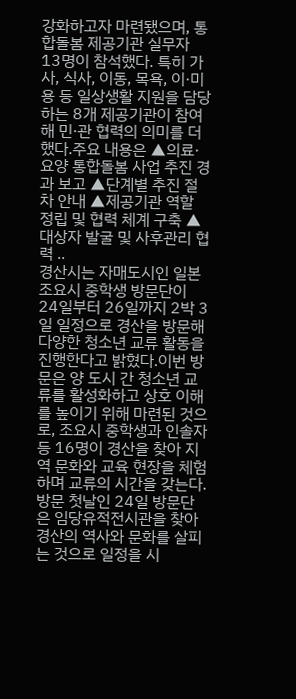강화하고자 마련됐으며, 통합돌봄 제공기관 실무자 13명이 참석했다. 특히 가사, 식사, 이동, 목욕, 이·미용 등 일상생활 지원을 담당하는 8개 제공기관이 참여해 민·관 협력의 의미를 더했다.주요 내용은 ▲의료·요양 통합돌봄 사업 추진 경과 보고 ▲단계별 추진 절차 안내 ▲제공기관 역할 정립 및 협력 체계 구축 ▲대상자 발굴 및 사후관리 협력 ..
경산시는 자매도시인 일본 조요시 중학생 방문단이 24일부터 26일까지 2박 3일 일정으로 경산을 방문해 다양한 청소년 교류 활동을 진행한다고 밝혔다.이번 방문은 양 도시 간 청소년 교류를 활성화하고 상호 이해를 높이기 위해 마련된 것으로, 조요시 중학생과 인솔자 등 16명이 경산을 찾아 지역 문화와 교육 현장을 체험하며 교류의 시간을 갖는다.방문 첫날인 24일 방문단은 임당유적전시관을 찾아 경산의 역사와 문화를 살피는 것으로 일정을 시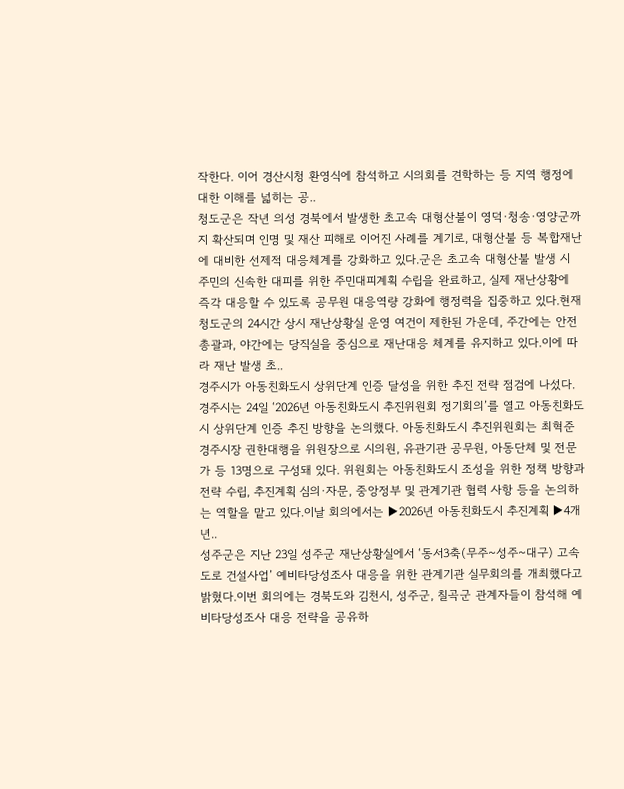작한다. 이어 경산시청 환영식에 참석하고 시의회를 견학하는 등 지역 행정에 대한 이해를 넓히는 공..
청도군은 작년 의성 경북에서 발생한 초고속 대형산불이 영덕·청송·영양군까지 확산되며 인명 및 재산 피해로 이어진 사례를 계기로, 대형산불 등 복합재난에 대비한 선제적 대응체계를 강화하고 있다.군은 초고속 대형산불 발생 시 주민의 신속한 대피를 위한 주민대피계획 수립을 완료하고, 실제 재난상황에 즉각 대응할 수 있도록 공무원 대응역량 강화에 행정력을 집중하고 있다.현재 청도군의 24시간 상시 재난상황실 운영 여건이 제한된 가운데, 주간에는 안전총괄과, 야간에는 당직실을 중심으로 재난대응 체계를 유지하고 있다.이에 따라 재난 발생 초..
경주시가 아동친화도시 상위단계 인증 달성을 위한 추진 전략 점검에 나섰다. 경주시는 24일 ‘2026년 아동친화도시 추진위원회 정기회의’를 열고 아동친화도시 상위단계 인증 추진 방향을 논의했다. 아동친화도시 추진위원회는 최혁준 경주시장 권한대행을 위원장으로 시의원, 유관기관 공무원, 아동단체 및 전문가 등 13명으로 구성돼 있다. 위원회는 아동친화도시 조성을 위한 정책 방향과 전략 수립, 추진계획 심의·자문, 중앙정부 및 관계기관 협력 사항 등을 논의하는 역할을 맡고 있다.이날 회의에서는 ▶2026년 아동친화도시 추진계획 ▶4개년..
성주군은 지난 23일 성주군 재난상황실에서 ‘동서3축(무주~성주~대구) 고속도로 건설사업’ 예비타당성조사 대응을 위한 관계기관 실무회의를 개최했다고 밝혔다.이번 회의에는 경북도와 김천시, 성주군, 칠곡군 관계자들이 참석해 예비타당성조사 대응 전략을 공유하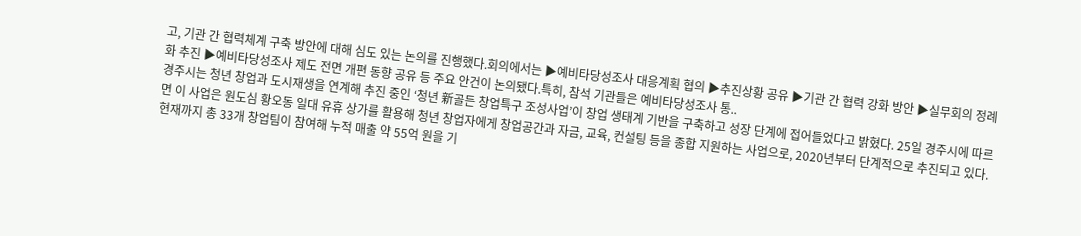고, 기관 간 협력체계 구축 방안에 대해 심도 있는 논의를 진행했다.회의에서는 ▶예비타당성조사 대응계획 협의 ▶추진상황 공유 ▶기관 간 협력 강화 방안 ▶실무회의 정례화 추진 ▶예비타당성조사 제도 전면 개편 동향 공유 등 주요 안건이 논의됐다.특히, 참석 기관들은 예비타당성조사 통..
경주시는 청년 창업과 도시재생을 연계해 추진 중인 ‘청년 新골든 창업특구 조성사업’이 창업 생태계 기반을 구축하고 성장 단계에 접어들었다고 밝혔다. 25일 경주시에 따르면 이 사업은 원도심 황오동 일대 유휴 상가를 활용해 청년 창업자에게 창업공간과 자금, 교육, 컨설팅 등을 종합 지원하는 사업으로, 2020년부터 단계적으로 추진되고 있다. 현재까지 총 33개 창업팀이 참여해 누적 매출 약 55억 원을 기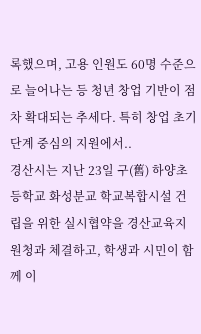록했으며, 고용 인원도 60명 수준으로 늘어나는 등 청년 창업 기반이 점차 확대되는 추세다. 특히 창업 초기 단계 중심의 지원에서..
경산시는 지난 23일 구(舊) 하양초등학교 화성분교 학교복합시설 건립을 위한 실시협약을 경산교육지원청과 체결하고, 학생과 시민이 함께 이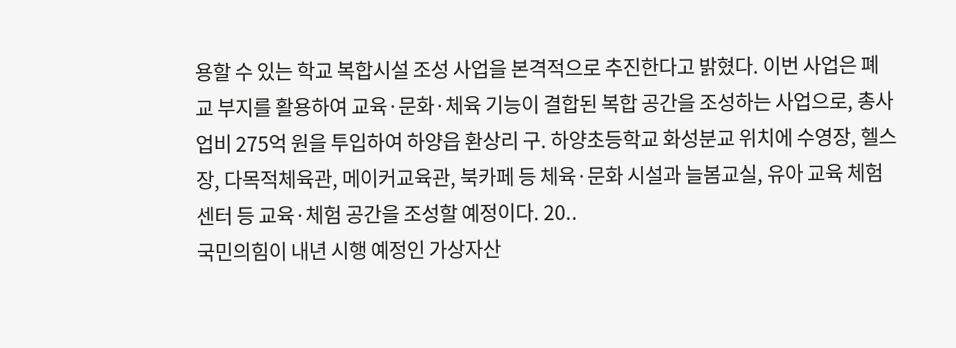용할 수 있는 학교 복합시설 조성 사업을 본격적으로 추진한다고 밝혔다. 이번 사업은 폐교 부지를 활용하여 교육·문화·체육 기능이 결합된 복합 공간을 조성하는 사업으로, 총사업비 275억 원을 투입하여 하양읍 환상리 구. 하양초등학교 화성분교 위치에 수영장, 헬스장, 다목적체육관, 메이커교육관, 북카페 등 체육·문화 시설과 늘봄교실, 유아 교육 체험 센터 등 교육·체험 공간을 조성할 예정이다. 20..
국민의힘이 내년 시행 예정인 가상자산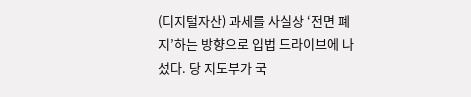(디지털자산) 과세를 사실상 ‘전면 폐지’하는 방향으로 입법 드라이브에 나섰다. 당 지도부가 국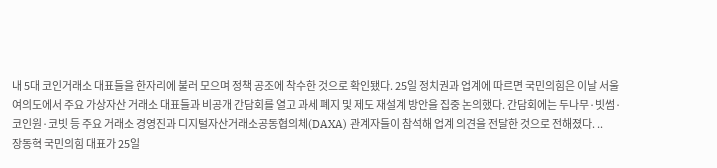내 5대 코인거래소 대표들을 한자리에 불러 모으며 정책 공조에 착수한 것으로 확인됐다. 25일 정치권과 업계에 따르면 국민의힘은 이날 서울 여의도에서 주요 가상자산 거래소 대표들과 비공개 간담회를 열고 과세 폐지 및 제도 재설계 방안을 집중 논의했다. 간담회에는 두나무·빗썸·코인원·코빗 등 주요 거래소 경영진과 디지털자산거래소공동협의체(DAXA) 관계자들이 참석해 업계 의견을 전달한 것으로 전해졌다. ..
장동혁 국민의힘 대표가 25일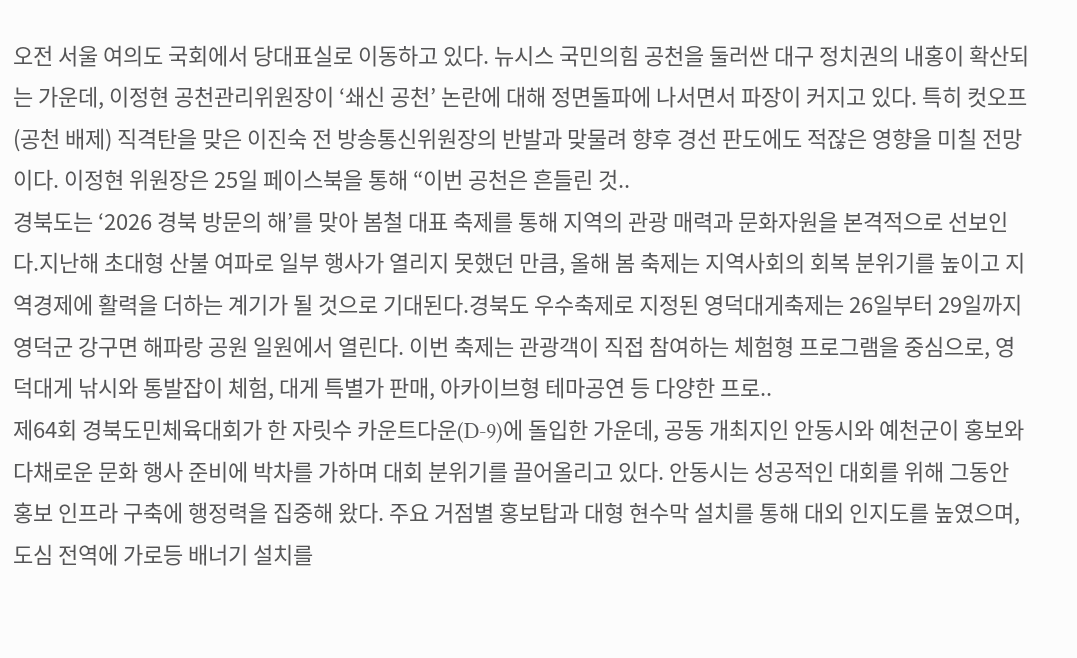오전 서울 여의도 국회에서 당대표실로 이동하고 있다. 뉴시스 국민의힘 공천을 둘러싼 대구 정치권의 내홍이 확산되는 가운데, 이정현 공천관리위원장이 ‘쇄신 공천’ 논란에 대해 정면돌파에 나서면서 파장이 커지고 있다. 특히 컷오프(공천 배제) 직격탄을 맞은 이진숙 전 방송통신위원장의 반발과 맞물려 향후 경선 판도에도 적잖은 영향을 미칠 전망이다. 이정현 위원장은 25일 페이스북을 통해 “이번 공천은 흔들린 것..
경북도는 ‘2026 경북 방문의 해’를 맞아 봄철 대표 축제를 통해 지역의 관광 매력과 문화자원을 본격적으로 선보인다.지난해 초대형 산불 여파로 일부 행사가 열리지 못했던 만큼, 올해 봄 축제는 지역사회의 회복 분위기를 높이고 지역경제에 활력을 더하는 계기가 될 것으로 기대된다.경북도 우수축제로 지정된 영덕대게축제는 26일부터 29일까지 영덕군 강구면 해파랑 공원 일원에서 열린다. 이번 축제는 관광객이 직접 참여하는 체험형 프로그램을 중심으로, 영덕대게 낚시와 통발잡이 체험, 대게 특별가 판매, 아카이브형 테마공연 등 다양한 프로..
제64회 경북도민체육대회가 한 자릿수 카운트다운(D-9)에 돌입한 가운데, 공동 개최지인 안동시와 예천군이 홍보와 다채로운 문화 행사 준비에 박차를 가하며 대회 분위기를 끌어올리고 있다. 안동시는 성공적인 대회를 위해 그동안 홍보 인프라 구축에 행정력을 집중해 왔다. 주요 거점별 홍보탑과 대형 현수막 설치를 통해 대외 인지도를 높였으며, 도심 전역에 가로등 배너기 설치를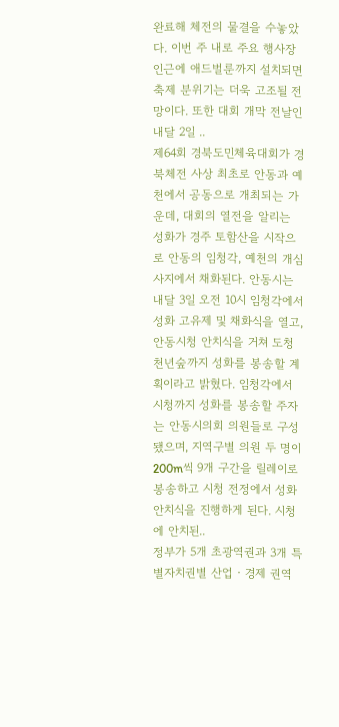완료해 체전의 물결을 수놓았다. 이번 주 내로 주요 행사장 인근에 애드벌룬까지 설치되면 축제 분위기는 더욱 고조될 전망이다. 또한 대회 개막 전날인 내달 2일 ..
제64회 경북도민체육대회가 경북체전 사상 최초로 안동과 예천에서 공동으로 개최되는 가운데, 대회의 열전을 알리는 성화가 경주 토함산을 시작으로 안동의 임청각, 예천의 개심사지에서 채화된다. 안동시는 내달 3일 오전 10시 임청각에서 성화 고유제 및 채화식을 열고, 안동시청 안치식을 거쳐 도청 천년숲까지 성화를 봉송할 계획이라고 밝혔다. 임청각에서 시청까지 성화를 봉송할 주자는 안동시의회 의원들로 구성됐으며, 지역구별 의원 두 명이 200m씩 9개 구간을 릴레이로 봉송하고 시청 전정에서 성화 안치식을 진행하게 된다. 시청에 안치된..
정부가 5개 초광역권과 3개 특별자치권별 산업‧경제 권역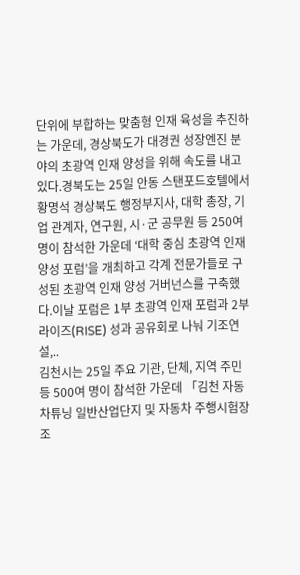단위에 부합하는 맞춤형 인재 육성을 추진하는 가운데, 경상북도가 대경권 성장엔진 분야의 초광역 인재 양성을 위해 속도를 내고 있다.경북도는 25일 안동 스탠포드호텔에서 황명석 경상북도 행정부지사, 대학 총장, 기업 관계자, 연구원, 시·군 공무원 등 250여 명이 참석한 가운데 ‘대학 중심 초광역 인재 양성 포럼’을 개최하고 각계 전문가들로 구성된 초광역 인재 양성 거버넌스를 구축했다.이날 포럼은 1부 초광역 인재 포럼과 2부 라이즈(RISE) 성과 공유회로 나눠 기조연설,..
김천시는 25일 주요 기관, 단체, 지역 주민 등 500여 명이 참석한 가운데 「김천 자동차튜닝 일반산업단지 및 자동차 주행시험장 조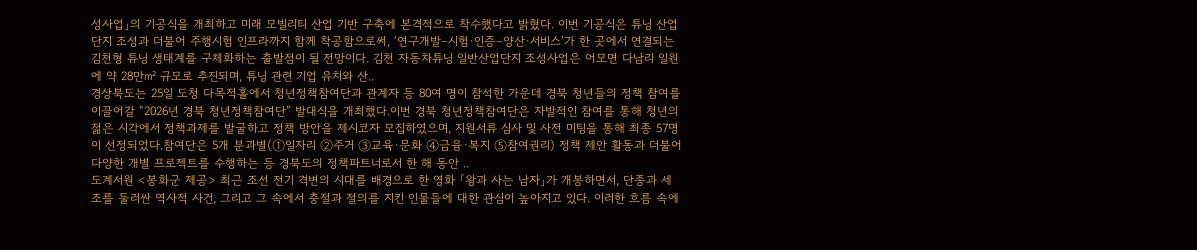성사업」의 기공식을 개최하고 미래 모빌리티 산업 기반 구축에 본격적으로 착수했다고 밝혔다. 이번 기공식은 튜닝 산업단지 조성과 더불어 주행시험 인프라까지 함께 착공함으로써, ‘연구개발–시험·인증–양산·서비스’가 한 곳에서 연결되는 김천형 튜닝 생태계를 구체화하는 출발점이 될 전망이다. 김천 자동차튜닝 일반산업단지 조성사업은 어모면 다남리 일원에 약 28만㎡ 규모로 추진되며, 튜닝 관련 기업 유치와 산..
경상북도는 25일 도청 다목적홀에서 청년정책참여단과 관계자 등 80여 명이 참석한 가운데 경북 청년들의 정책 참여를 이끌어갈 “2026년 경북 청년정책참여단” 발대식을 개최했다.이번 경북 청년정책참여단은 자발적인 참여를 통해 청년의 젊은 시각에서 정책과제를 발굴하고 정책 방안을 제시코자 모집하였으며, 지원서류 심사 및 사전 미팅을 통해 최종 57명이 선정되었다.참여단은 5개 분과별(①일자리 ②주거 ③교육·문화 ④금융·복지 ⑤참여권리) 정책 제안 활동과 더불어 다양한 개별 프로젝트를 수행하는 등 경북도의 정책파트너로서 한 해 동안 ..
도계서원 <봉화군 제공> 최근 조선 전기 격변의 시대를 배경으로 한 영화 「왕과 사는 남자」가 개봉하면서, 단종과 세조를 둘러싼 역사적 사건, 그리고 그 속에서 충절과 절의를 지킨 인물들에 대한 관심이 높아지고 있다. 이러한 흐름 속에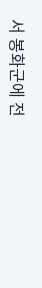서 봉화군에 전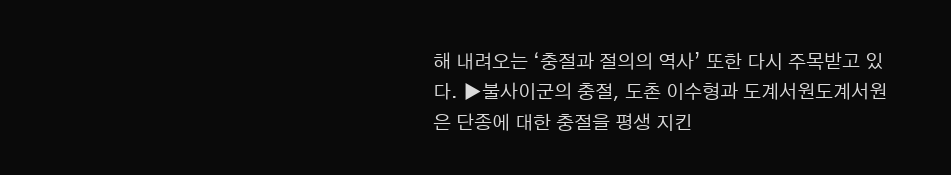해 내려오는 ‘충절과 절의의 역사’ 또한 다시 주목받고 있다. ▶불사이군의 충절, 도촌 이수형과 도계서원도계서원은 단종에 대한 충절을 평생 지킨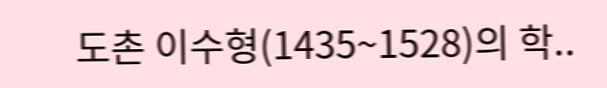도촌 이수형(1435~1528)의 학..